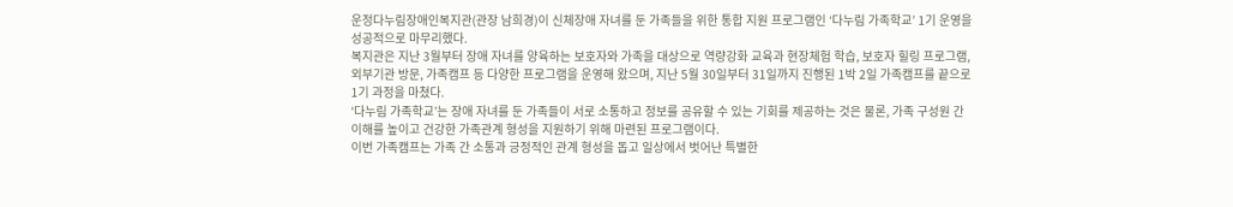운정다누림장애인복지관(관장 남희경)이 신체장애 자녀를 둔 가족들을 위한 통합 지원 프로그램인 ‘다누림 가족학교’ 1기 운영을 성공적으로 마무리했다.
복지관은 지난 3월부터 장애 자녀를 양육하는 보호자와 가족을 대상으로 역량강화 교육과 현장체험 학습, 보호자 힐링 프로그램, 외부기관 방문, 가족캠프 등 다양한 프로그램을 운영해 왔으며, 지난 5월 30일부터 31일까지 진행된 1박 2일 가족캠프를 끝으로 1기 과정을 마쳤다.
‘다누림 가족학교’는 장애 자녀를 둔 가족들이 서로 소통하고 정보를 공유할 수 있는 기회를 제공하는 것은 물론, 가족 구성원 간 이해를 높이고 건강한 가족관계 형성을 지원하기 위해 마련된 프로그램이다.
이번 가족캠프는 가족 간 소통과 긍정적인 관계 형성을 돕고 일상에서 벗어난 특별한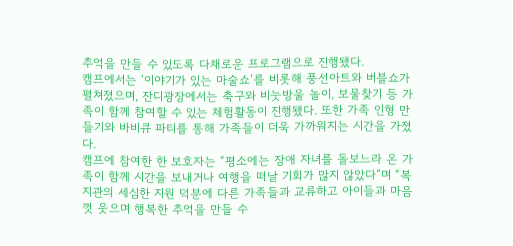추억을 만들 수 있도록 다채로운 프로그램으로 진행됐다.
캠프에서는 ‘이야기가 있는 마술쇼’를 비롯해 풍선아트와 버블쇼가 펼쳐졌으며, 잔디광장에서는 축구와 비눗방울 놀이, 보물찾기 등 가족이 함께 참여할 수 있는 체험활동이 진행됐다. 또한 가족 인형 만들기와 바비큐 파티를 통해 가족들이 더욱 가까워지는 시간을 가졌다.
캠프에 참여한 한 보호자는 “평소에는 장애 자녀를 돌보느라 온 가족이 함께 시간을 보내거나 여행을 떠날 기회가 많지 않았다”며 “복지관의 세심한 지원 덕분에 다른 가족들과 교류하고 아이들과 마음껏 웃으며 행복한 추억을 만들 수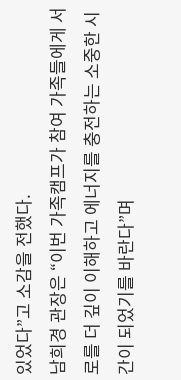있었다”고 소감을 전했다.
남희경 관장은 “이번 가족캠프가 참여 가족들에게 서로를 더 깊이 이해하고 에너지를 충전하는 소중한 시간이 되었기를 바란다”며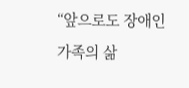“앞으로도 장애인 가족의 삶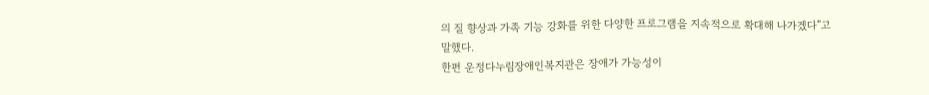의 질 향상과 가족 기능 강화를 위한 다양한 프로그램을 지속적으로 확대해 나가겠다”고 말했다.
한편 운정다누림장애인복지관은 장애가 가능성이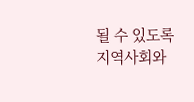될 수 있도록 지역사회와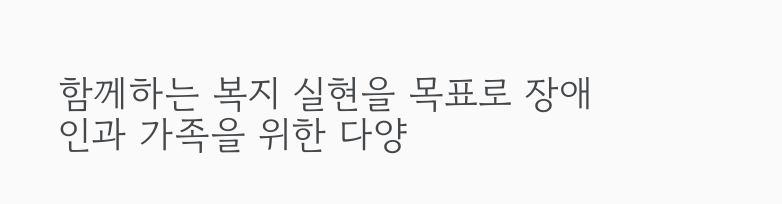함께하는 복지 실현을 목표로 장애인과 가족을 위한 다양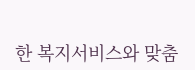한 복지서비스와 맞춤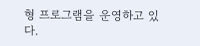형 프로그램을 운영하고 있다.